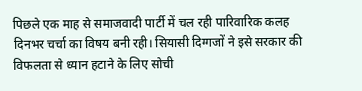पिछले एक माह से समाजवादी पार्टी में चल रही पारिवारिक कलह दिनभर चर्चा का विषय बनी रही। सियासी दिग्गजों ने इसे सरकार की विफलता से ध्यान हटाने के लिए सोची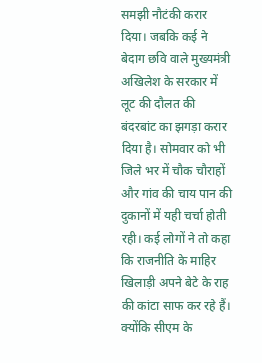समझी नौटंकी करार दिया। जबकि कई ने बेदाग छवि वाले मुख्यमंत्री अखिलेश के सरकार में लूट की दौलत की बंदरबांट का झगड़ा करार दिया है। सोमवार को भी जिले भर में चौक चौराहों और गांव की चाय पान की दुकानों में यही चर्चा होती रही। कई लोगों ने तो कहा कि राजनीति के माहिर खिलाड़ी अपने बेटे के राह की कांटा साफ कर रहे हैं। क्योंकि सीएम के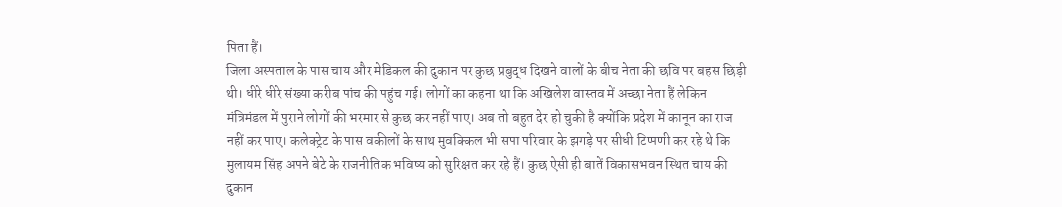पिता हैं।
जिला अस्पताल के पास चाय और मेडिकल की दुकान पर कुछ प्रबुद्ध दिखने वालों के बीच नेता की छवि पर बहस छिड़ी थी। धीरे धीरे संख्या करीब पांच की पहुंच गई। लोगों का कहना था कि अखिलेश वास्तव में अच्छा नेता हैं लेकिन मंत्रिमंडल में पुराने लोगों की भरमार से कुछ कर नहीं पाए। अब तो बहुत देर हो चुकी है क्योंकि प्रदेश में कानून का राज नहीं कर पाए। कलेक्ट्रेट के पास वकीलों के साथ मुवक्किल भी सपा परिवार के झगड़े पर सीधी टिप्पणी कर रहे थे कि मुलायम सिंह अपने बेटे के राजनीतिक भविष्य को सुरिक्षत कर रहे हैं। कुछ ऐसी ही बातें विकासभवन स्थित चाय की दुकान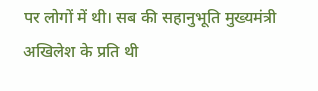पर लोगों में थी। सब की सहानुभूति मुख्यमंत्री अखिलेश के प्रति थी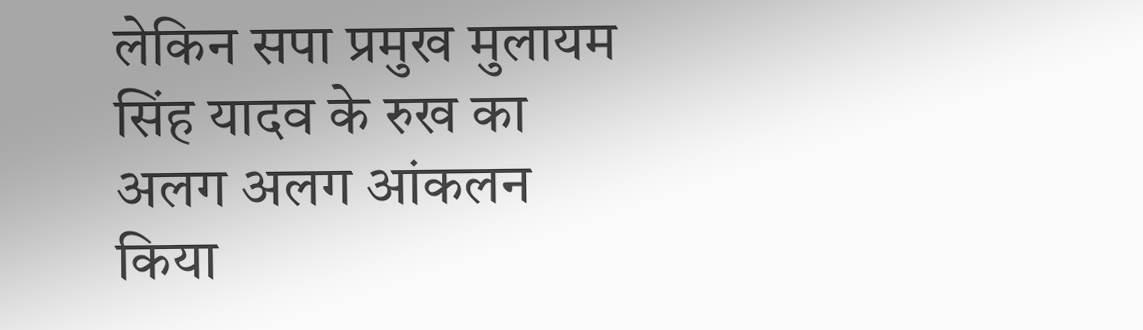लेकिन सपा प्रमुख मुलायम सिंह यादव के रुख का अलग अलग आंकलन किया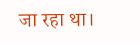जा रहा था।